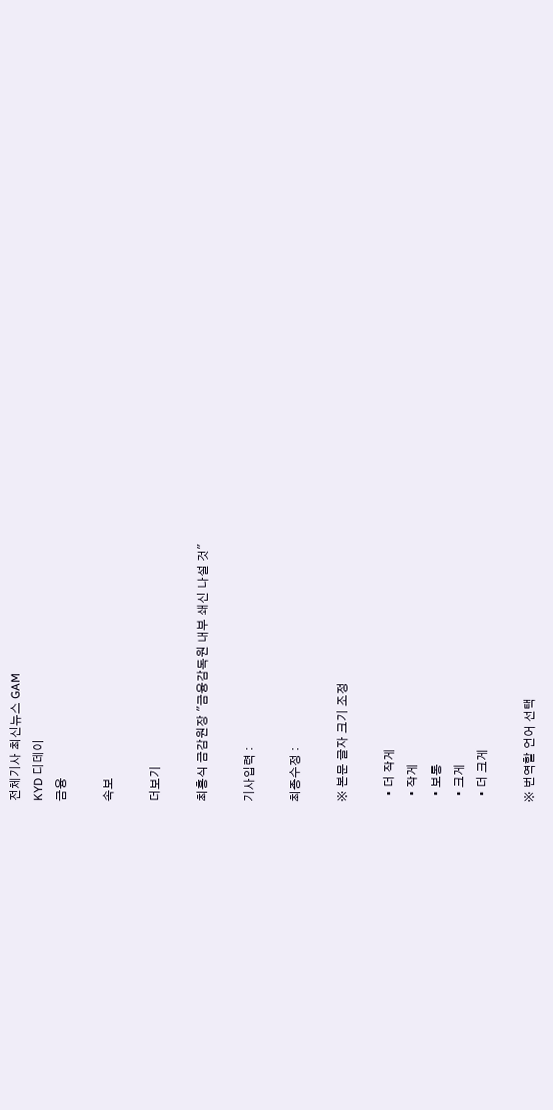전체기사 최신뉴스 GAM
KYD 디데이
금융

속보

더보기

최흥식 금감원장 "금융감독원 내부 쇄신 나설 것"

기사입력 :

최종수정 :

※ 본문 글자 크기 조정

  • 더 작게
  • 작게
  • 보통
  • 크게
  • 더 크게

※ 번역할 언어 선택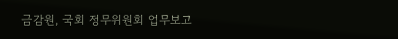금감원, 국회 정무위원회 업무보고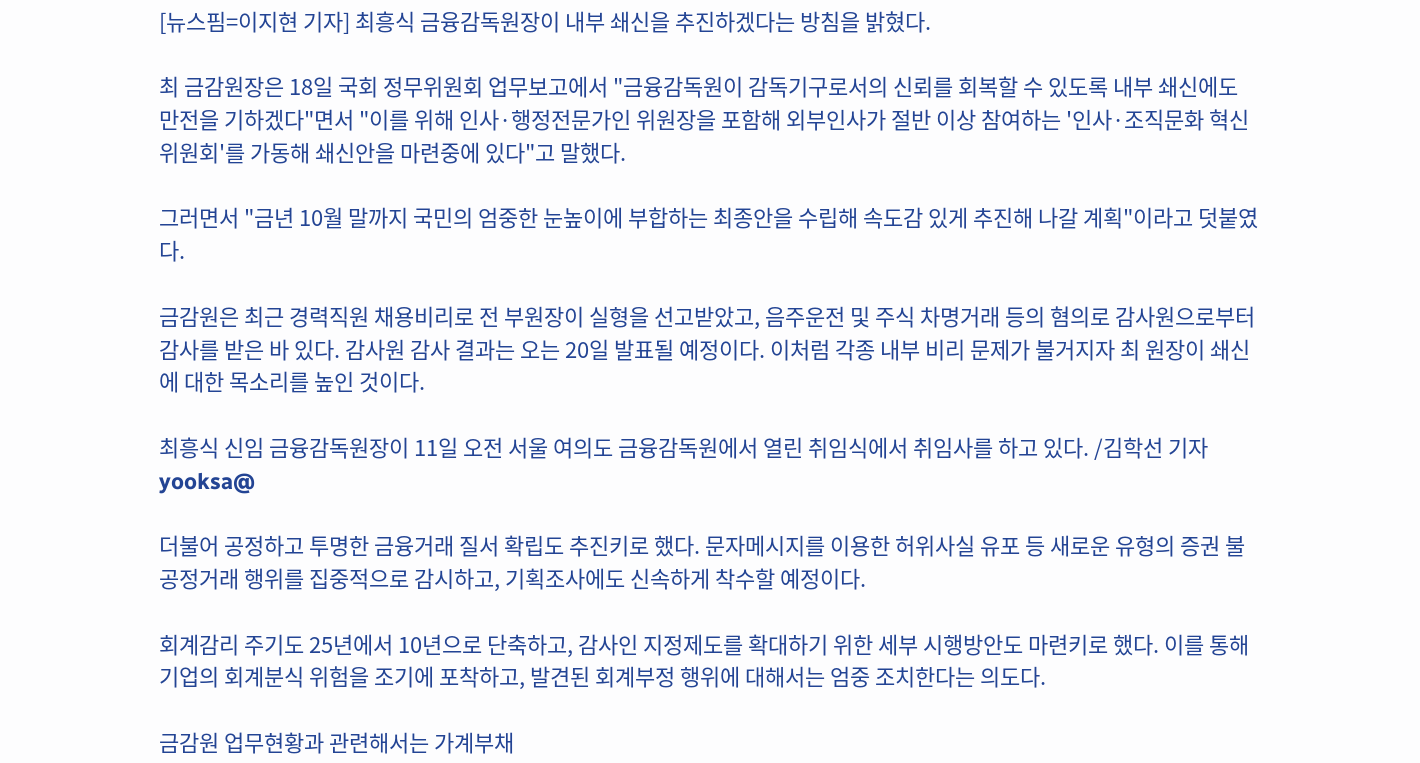[뉴스핌=이지현 기자] 최흥식 금융감독원장이 내부 쇄신을 추진하겠다는 방침을 밝혔다.

최 금감원장은 18일 국회 정무위원회 업무보고에서 "금융감독원이 감독기구로서의 신뢰를 회복할 수 있도록 내부 쇄신에도 만전을 기하겠다"면서 "이를 위해 인사·행정전문가인 위원장을 포함해 외부인사가 절반 이상 참여하는 '인사·조직문화 혁신 위원회'를 가동해 쇄신안을 마련중에 있다"고 말했다.

그러면서 "금년 10월 말까지 국민의 엄중한 눈높이에 부합하는 최종안을 수립해 속도감 있게 추진해 나갈 계획"이라고 덧붙였다.

금감원은 최근 경력직원 채용비리로 전 부원장이 실형을 선고받았고, 음주운전 및 주식 차명거래 등의 혐의로 감사원으로부터 감사를 받은 바 있다. 감사원 감사 결과는 오는 20일 발표될 예정이다. 이처럼 각종 내부 비리 문제가 불거지자 최 원장이 쇄신에 대한 목소리를 높인 것이다.

최흥식 신임 금융감독원장이 11일 오전 서울 여의도 금융감독원에서 열린 취임식에서 취임사를 하고 있다. /김학선 기자 yooksa@

더불어 공정하고 투명한 금융거래 질서 확립도 추진키로 했다. 문자메시지를 이용한 허위사실 유포 등 새로운 유형의 증권 불공정거래 행위를 집중적으로 감시하고, 기획조사에도 신속하게 착수할 예정이다.

회계감리 주기도 25년에서 10년으로 단축하고, 감사인 지정제도를 확대하기 위한 세부 시행방안도 마련키로 했다. 이를 통해 기업의 회계분식 위험을 조기에 포착하고, 발견된 회계부정 행위에 대해서는 엄중 조치한다는 의도다.

금감원 업무현황과 관련해서는 가계부채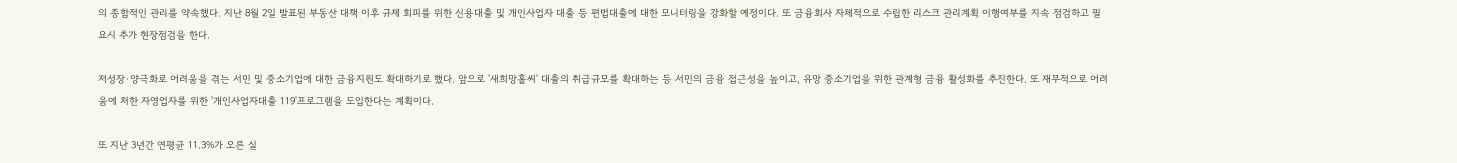의 종합적인 관리를 약속했다. 지난 8월 2일 발표된 부동산 대책 이후 규제 회피를 위한 신용대출 및 개인사업자 대출 등 편법대출에 대한 모니터링을 강화할 예정이다. 또 금융회사 자체적으로 수립한 리스크 관리계획 이행여부를 지속 점검하고 필요시 추가 현장점검을 한다.

저성장·양극화로 어려움을 겪는 서민 및 중소기업에 대한 금융지원도 확대하기로 했다. 앞으로 '새희망홀씨' 대출의 취급규모를 확대하는 등 서민의 금융 접근성을 높이고, 유망 중소기업을 위한 관계형 금융 활성화를 추진한다. 또 재무적으로 어려움에 처한 자영업자를 위한 '개인사업자대출 119'프로그램을 도입한다는 계획이다.

또 지난 3년간 연평균 11.3%가 오른 실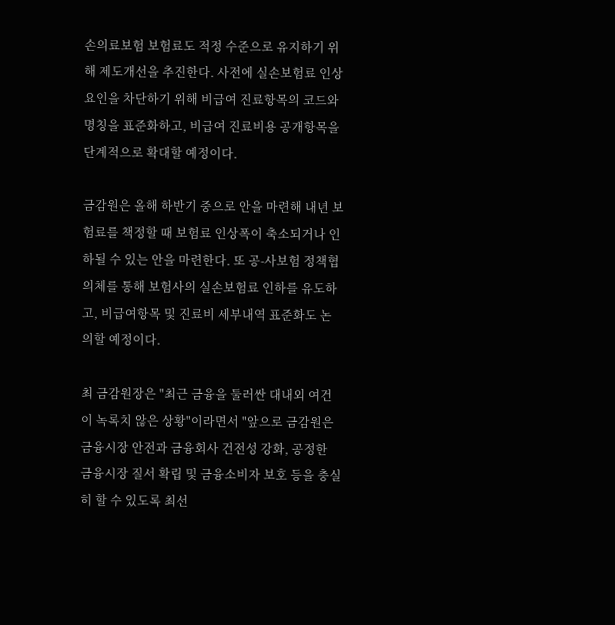손의료보험 보험료도 적정 수준으로 유지하기 위해 제도개선을 추진한다. 사전에 실손보험료 인상요인을 차단하기 위해 비급여 진료항목의 코드와 명칭을 표준화하고, 비급여 진료비용 공개항목을 단계적으로 확대할 예정이다.

금감원은 올해 하반기 중으로 안을 마련해 내년 보험료를 책정할 때 보험료 인상폭이 축소되거나 인하될 수 있는 안을 마련한다. 또 공-사보험 정책협의체를 통해 보험사의 실손보험료 인하를 유도하고, 비급여항목 및 진료비 세부내역 표준화도 논의할 예정이다.

최 금감원장은 "최근 금융을 둘러싼 대내외 여건이 녹록치 않은 상황"이라면서 "앞으로 금감원은 금융시장 안전과 금융회사 건전성 강화, 공정한 금융시장 질서 확립 및 금융소비자 보호 등을 충실히 할 수 있도록 최선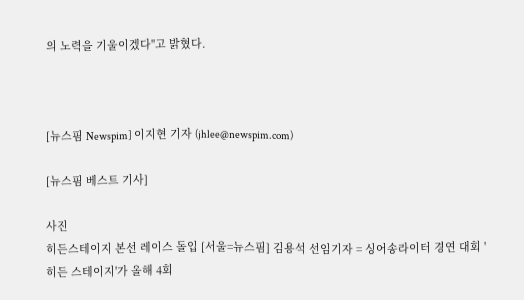의 노력을 기울이겠다"고 밝혔다.



[뉴스핌 Newspim] 이지현 기자 (jhlee@newspim.com)

[뉴스핌 베스트 기사]

사진
히든스테이지 본선 레이스 돌입 [서울=뉴스핌] 김용석 선임기자 = 싱어송라이터 경연 대회 '히든 스테이지'가 올해 4회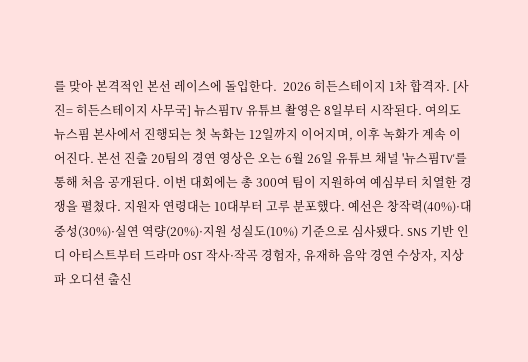를 맞아 본격적인 본선 레이스에 돌입한다.  2026 히든스테이지 1차 합격자. [사진= 히든스테이지 사무국] 뉴스핌TV 유튜브 촬영은 8일부터 시작된다. 여의도 뉴스핌 본사에서 진행되는 첫 녹화는 12일까지 이어지며, 이후 녹화가 계속 이어진다. 본선 진출 20팀의 경연 영상은 오는 6월 26일 유튜브 채널 '뉴스핌TV'를 통해 처음 공개된다. 이번 대회에는 총 300여 팀이 지원하여 예심부터 치열한 경쟁을 펼쳤다. 지원자 연령대는 10대부터 고루 분포했다. 예선은 창작력(40%)·대중성(30%)·실연 역량(20%)·지원 성실도(10%) 기준으로 심사됐다. SNS 기반 인디 아티스트부터 드라마 OST 작사·작곡 경험자, 유재하 음악 경연 수상자, 지상파 오디션 출신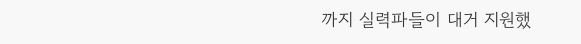까지 실력파들이 대거 지원했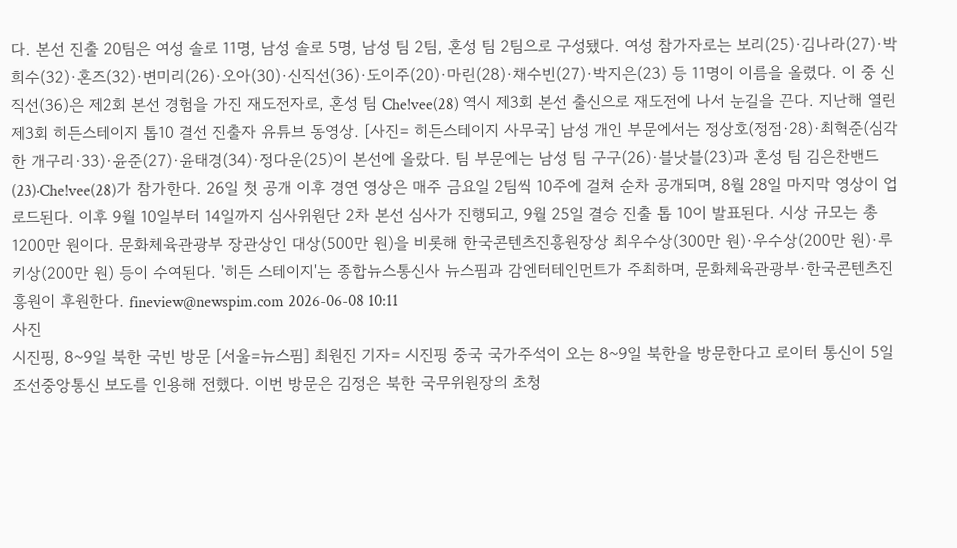다. 본선 진출 20팀은 여성 솔로 11명, 남성 솔로 5명, 남성 팀 2팀, 혼성 팀 2팀으로 구성됐다. 여성 참가자로는 보리(25)·김나라(27)·박희수(32)·혼즈(32)·변미리(26)·오아(30)·신직선(36)·도이주(20)·마린(28)·채수빈(27)·박지은(23) 등 11명이 이름을 올렸다. 이 중 신직선(36)은 제2회 본선 경험을 가진 재도전자로, 혼성 팀 Che!vee(28) 역시 제3회 본선 출신으로 재도전에 나서 눈길을 끈다. 지난해 열린 제3회 히든스테이지 톱10 결선 진출자 유튜브 동영상. [사진= 히든스테이지 사무국] 남성 개인 부문에서는 정상호(정점·28)·최혁준(심각한 개구리·33)·윤준(27)·윤태경(34)·정다운(25)이 본선에 올랐다. 팀 부문에는 남성 팀 구구(26)·블낫블(23)과 혼성 팀 김은찬밴드(23)·Che!vee(28)가 참가한다. 26일 첫 공개 이후 경연 영상은 매주 금요일 2팀씩 10주에 걸쳐 순차 공개되며, 8월 28일 마지막 영상이 업로드된다. 이후 9월 10일부터 14일까지 심사위원단 2차 본선 심사가 진행되고, 9월 25일 결승 진출 톱 10이 발표된다. 시상 규모는 총 1200만 원이다. 문화체육관광부 장관상인 대상(500만 원)을 비롯해 한국콘텐츠진흥원장상 최우수상(300만 원)·우수상(200만 원)·루키상(200만 원) 등이 수여된다. '히든 스테이지'는 종합뉴스통신사 뉴스핌과 감엔터테인먼트가 주최하며, 문화체육관광부·한국콘텐츠진흥원이 후원한다. fineview@newspim.com 2026-06-08 10:11
사진
시진핑, 8~9일 북한 국빈 방문 [서울=뉴스핌] 최원진 기자= 시진핑 중국 국가주석이 오는 8~9일 북한을 방문한다고 로이터 통신이 5일 조선중앙통신 보도를 인용해 전했다. 이번 방문은 김정은 북한 국무위원장의 초청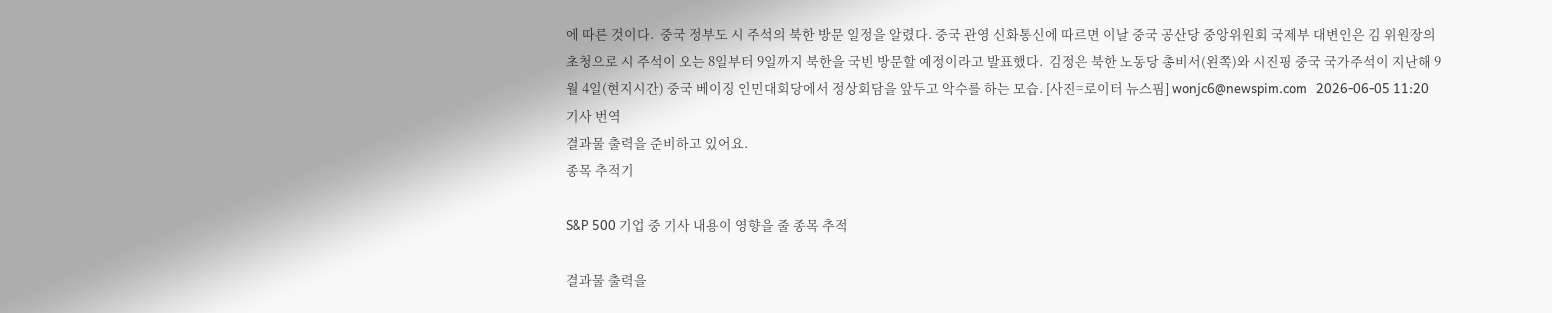에 따른 것이다.  중국 정부도 시 주석의 북한 방문 일정을 알렸다. 중국 관영 신화통신에 따르면 이날 중국 공산당 중앙위원회 국제부 대변인은 김 위원장의 초청으로 시 주석이 오는 8일부터 9일까지 북한을 국빈 방문할 예정이라고 발표했다.  김정은 북한 노동당 총비서(왼쪽)와 시진핑 중국 국가주석이 지난해 9월 4일(현지시간) 중국 베이징 인민대회당에서 정상회담을 앞두고 악수를 하는 모습. [사진=로이터 뉴스핌] wonjc6@newspim.com   2026-06-05 11:20
기사 번역
결과물 출력을 준비하고 있어요.
종목 추적기

S&P 500 기업 중 기사 내용이 영향을 줄 종목 추적

결과물 출력을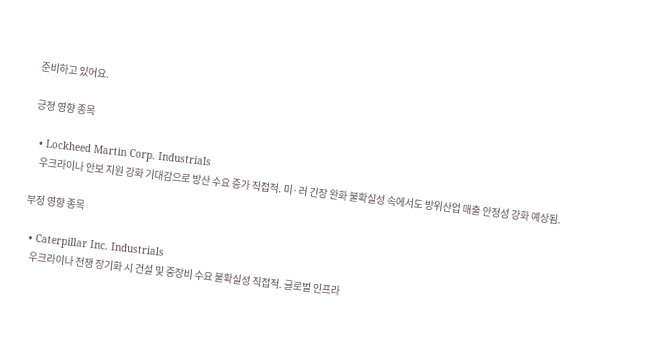준비하고 있어요.

긍정 영향 종목

  • Lockheed Martin Corp. Industrials
    우크라이나 안보 지원 강화 기대감으로 방산 수요 증가 직접적. 미·러 긴장 완화 불확실성 속에서도 방위산업 매출 안정성 강화 예상됨.

부정 영향 종목

  • Caterpillar Inc. Industrials
    우크라이나 전쟁 장기화 시 건설 및 중장비 수요 불확실성 직접적. 글로벌 인프라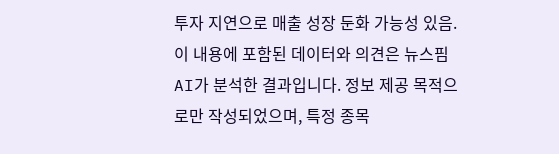투자 지연으로 매출 성장 둔화 가능성 있음.
이 내용에 포함된 데이터와 의견은 뉴스핌 AI가 분석한 결과입니다. 정보 제공 목적으로만 작성되었으며, 특정 종목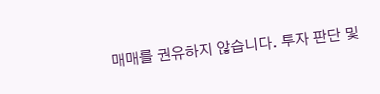매매를 권유하지 않습니다. 투자 판단 및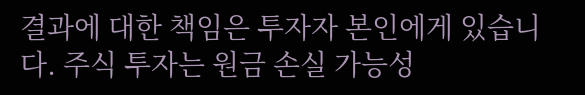결과에 대한 책임은 투자자 본인에게 있습니다. 주식 투자는 원금 손실 가능성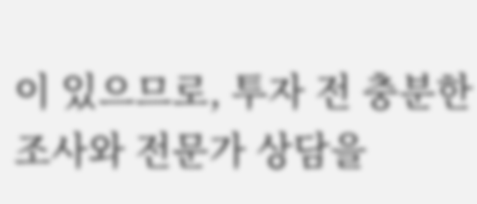이 있으므로, 투자 전 충분한 조사와 전문가 상담을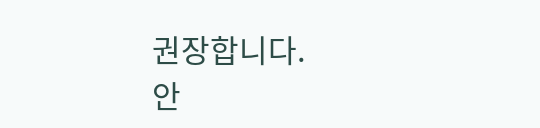권장합니다.
안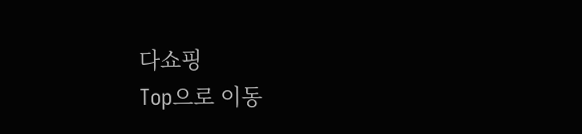다쇼핑
Top으로 이동